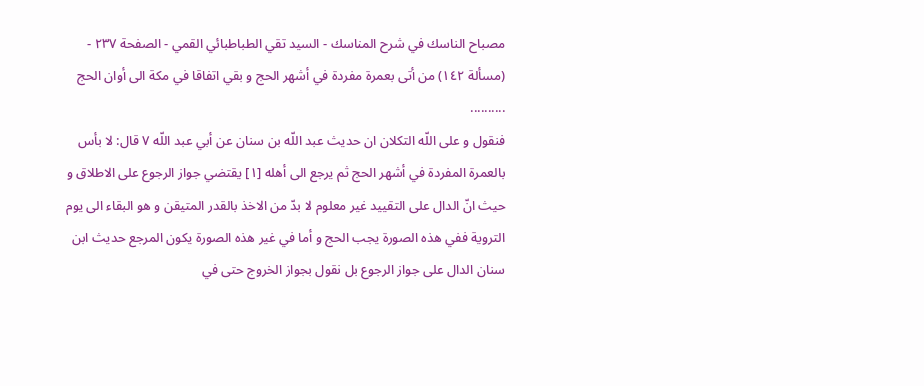مصباح الناسك في شرح المناسك - السيد تقي الطباطبائي القمي - الصفحة ٢٣٧ - (مسألة ١٤٢) من أتى بعمرة مفردة في أشهر الحج و بقي اتفاقا في مكة الى أوان الحج
..........
فنقول و على اللّه التكلان ان حديث عبد اللّه بن سنان عن أبي عبد اللّه ٧ قال: لا بأس بالعمرة المفردة في أشهر الحج ثم يرجع الى أهله [١] يقتضي جواز الرجوع على الاطلاق و حيث انّ الدال على التقييد غير معلوم لا بدّ من الاخذ بالقدر المتيقن و هو البقاء الى يوم التروية ففي هذه الصورة يجب الحج و أما في غير هذه الصورة يكون المرجع حديث ابن سنان الدال على جواز الرجوع بل نقول بجواز الخروج حتى في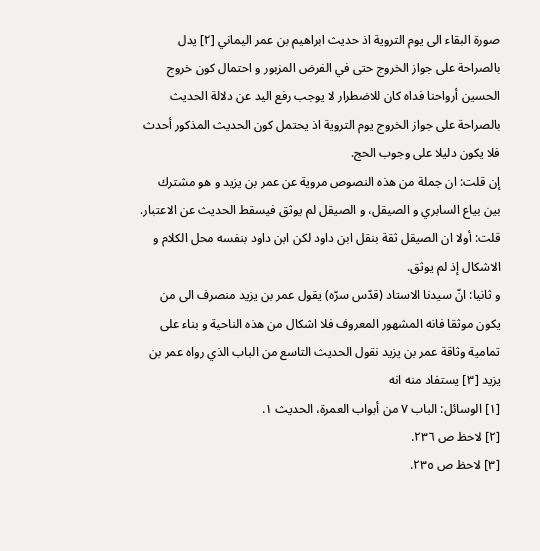صورة البقاء الى يوم التروية اذ حديث ابراهيم بن عمر اليماني [٢] يدل بالصراحة على جواز الخروج حتى في الفرض المزبور و احتمال كون خروج الحسين أرواحنا فداه كان للاضطرار لا يوجب رفع اليد عن دلالة الحديث بالصراحة على جواز الخروج يوم التروية اذ يحتمل كون الحديث المذكور أحدث فلا يكون دليلا على وجوب الحج.
إن قلت: ان جملة من هذه النصوص مروية عن عمر بن يزيد و هو مشترك بين بياع السابري و الصيقل، و الصيقل لم يوثق فيسقط الحديث عن الاعتبار.
قلت: أولا ان الصيقل ثقة بنقل ابن داود لكن ابن داود بنفسه محل الكلام و الاشكال إذ لم يوثق.
و ثانيا: انّ سيدنا الاستاد (قدّس سرّه) يقول عمر بن يزيد منصرف الى من يكون موثقا فانه المشهور المعروف فلا اشكال من هذه الناحية و بناء على تمامية وثاقة عمر بن يزيد نقول الحديث التاسع من الباب الذي رواه عمر بن يزيد [٣] يستفاد منه انه
[١] الوسائل: الباب ٧ من أبواب العمرة، الحديث ١.
[٢] لاحظ ص ٢٣٦.
[٣] لاحظ ص ٢٣٥.